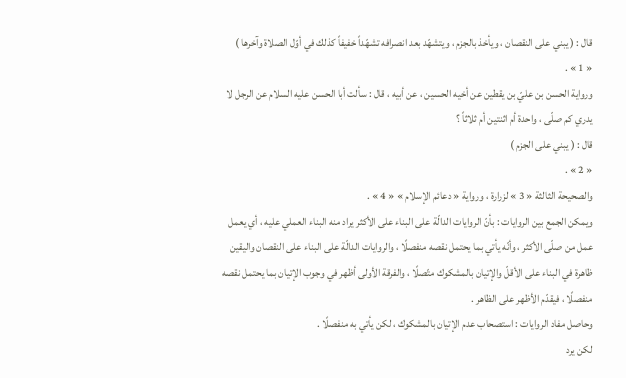قال : ( يبني على النقصان ، ويأخذ بالجزم ، ويتشهّد بعد انصرافه تشهّداً خفيفاً كذلك في أوّل الصلاة وآخرها )
« 1 » .
ورواية الحسن بن عليّ بن يقطين عن أخيه الحسين ، عن أبيه ، قال : سألت أبا الحسن عليه السلام عن الرجل لا يدري كم صلّى ، واحدة أم اثنتين أم ثلاثاً ؟
قال : ( يبني على الجزم )
« 2 » .
والصحيحة الثالثة « 3 » لزرارة ، ورواية « دعائم الإسلام » « 4 » .
ويمكن الجمع بين الروايات : بأنّ الروايات الدالّة على البناء على الأكثر يراد منه البناء العملي عليه ، أي يعمل عمل من صلّى الأكثر ، وأنّه يأتي بما يحتمل نقصه منفصلًا ، والروايات الدالّة على البناء على النقصان واليقين ظاهرة في البناء على الأقلّ والإتيان بالمشكوك متّصلًا ، والفرقة الأولى أظهر في وجوب الإتيان بما يحتمل نقصه منفصلًا ، فيقدّم الأظهر على الظاهر .
وحاصل مفاد الروايات : استصحاب عدم الإتيان بالمشكوك ، لكن يأتي به منفصلًا .
لكن يرد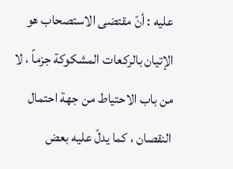عليه : أنّ مقتضى الاستصحاب هو الإتيان بالركعات المشكوكة جزماً ، لا من باب الاحتياط من جهة احتمال النقصان ، كما يدلّ عليه بعض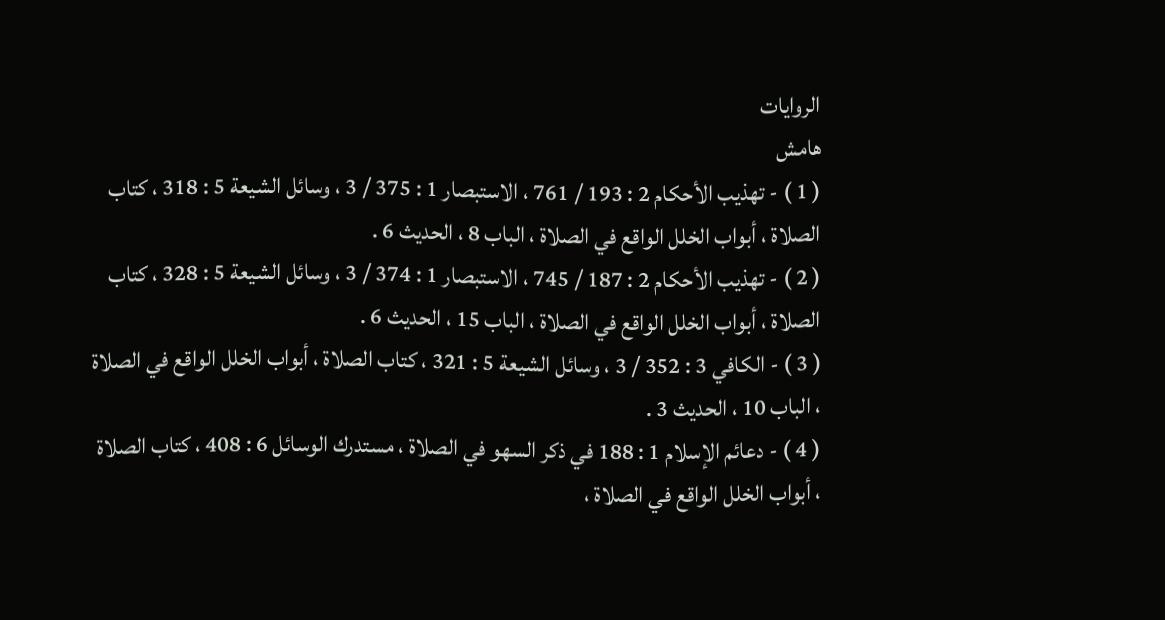الروايات
هامش
( 1 ) - تهذيب الأحكام 2 : 193 / 761 ، الاستبصار 1 : 375 / 3 ، وسائل الشيعة 5 : 318 ، كتاب الصلاة ، أبواب الخلل الواقع في الصلاة ، الباب 8 ، الحديث 6 .
( 2 ) - تهذيب الأحكام 2 : 187 / 745 ، الاستبصار 1 : 374 / 3 ، وسائل الشيعة 5 : 328 ، كتاب الصلاة ، أبواب الخلل الواقع في الصلاة ، الباب 15 ، الحديث 6 .
( 3 ) - الكافي 3 : 352 / 3 ، وسائل الشيعة 5 : 321 ، كتاب الصلاة ، أبواب الخلل الواقع في الصلاة ، الباب 10 ، الحديث 3 .
( 4 ) - دعائم الإسلام 1 : 188 في ذكر السهو في الصلاة ، مستدرك الوسائل 6 : 408 ، كتاب الصلاة ، أبواب الخلل الواقع في الصلاة ،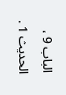الباب 9 ، الحديث 1 .